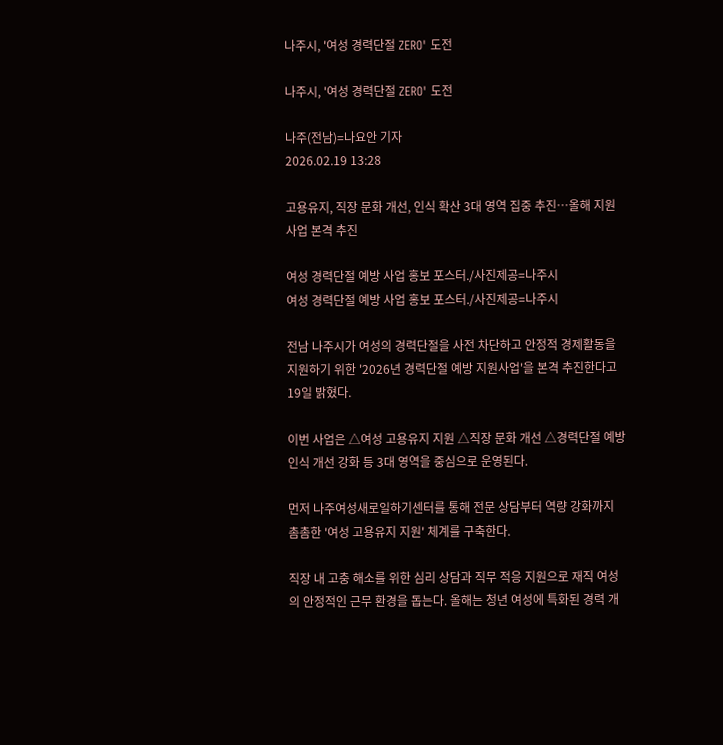나주시, '여성 경력단절 ZERO' 도전

나주시, '여성 경력단절 ZERO' 도전

나주(전남)=나요안 기자
2026.02.19 13:28

고용유지, 직장 문화 개선, 인식 확산 3대 영역 집중 추진…올해 지원 사업 본격 추진

여성 경력단절 예방 사업 홍보 포스터./사진제공=나주시
여성 경력단절 예방 사업 홍보 포스터./사진제공=나주시

전남 나주시가 여성의 경력단절을 사전 차단하고 안정적 경제활동을 지원하기 위한 '2026년 경력단절 예방 지원사업'을 본격 추진한다고 19일 밝혔다.

이번 사업은 △여성 고용유지 지원 △직장 문화 개선 △경력단절 예방 인식 개선 강화 등 3대 영역을 중심으로 운영된다.

먼저 나주여성새로일하기센터를 통해 전문 상담부터 역량 강화까지 촘촘한 '여성 고용유지 지원' 체계를 구축한다.

직장 내 고충 해소를 위한 심리 상담과 직무 적응 지원으로 재직 여성의 안정적인 근무 환경을 돕는다. 올해는 청년 여성에 특화된 경력 개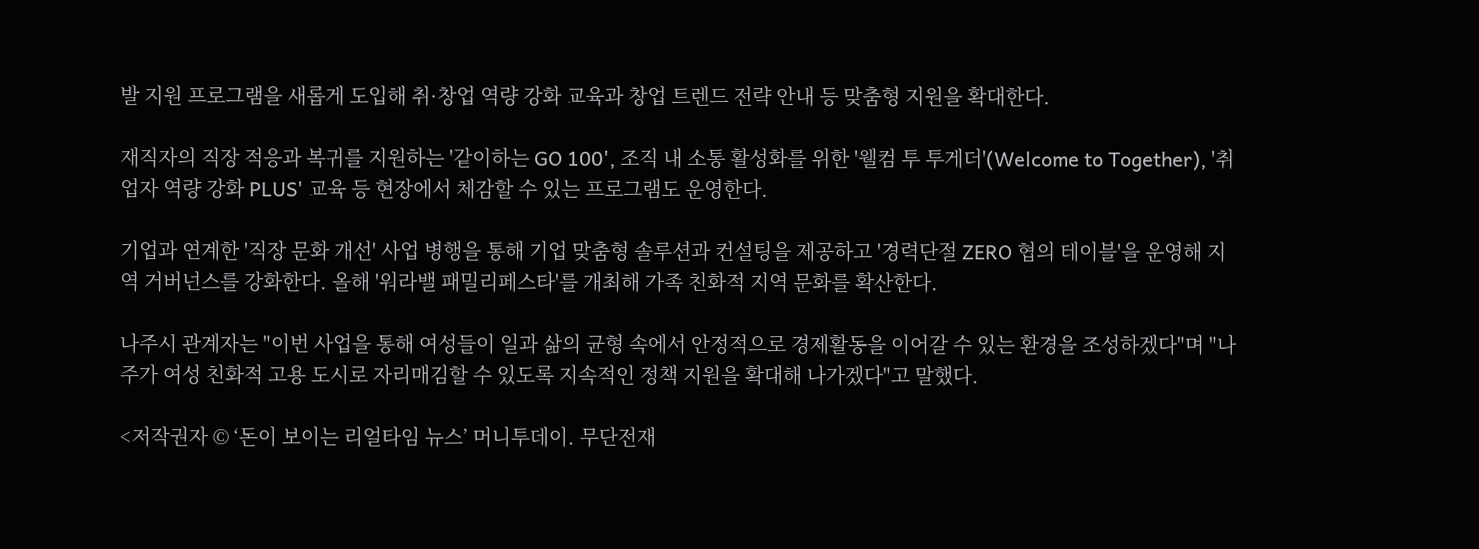발 지원 프로그램을 새롭게 도입해 취·창업 역량 강화 교육과 창업 트렌드 전략 안내 등 맞춤형 지원을 확대한다.

재직자의 직장 적응과 복귀를 지원하는 '같이하는 GO 100', 조직 내 소통 활성화를 위한 '웰컴 투 투게더'(Welcome to Together), '취업자 역량 강화 PLUS' 교육 등 현장에서 체감할 수 있는 프로그램도 운영한다.

기업과 연계한 '직장 문화 개선' 사업 병행을 통해 기업 맞춤형 솔루션과 컨설팅을 제공하고 '경력단절 ZERO 협의 테이블'을 운영해 지역 거버넌스를 강화한다. 올해 '워라밸 패밀리페스타'를 개최해 가족 친화적 지역 문화를 확산한다.

나주시 관계자는 "이번 사업을 통해 여성들이 일과 삶의 균형 속에서 안정적으로 경제활동을 이어갈 수 있는 환경을 조성하겠다"며 "나주가 여성 친화적 고용 도시로 자리매김할 수 있도록 지속적인 정책 지원을 확대해 나가겠다"고 말했다.

<저작권자 © ‘돈이 보이는 리얼타임 뉴스’ 머니투데이. 무단전재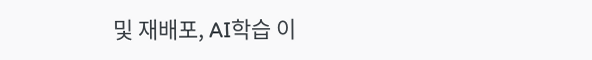및 재배포, AI학습 이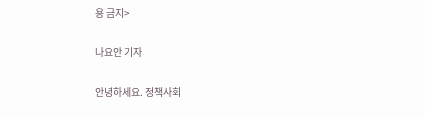용 금지>

나요안 기자

안녕하세요. 정책사회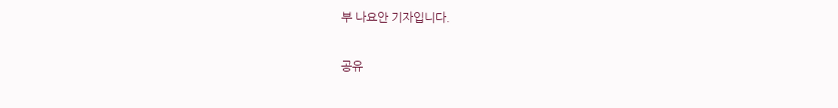부 나요안 기자입니다.

공유